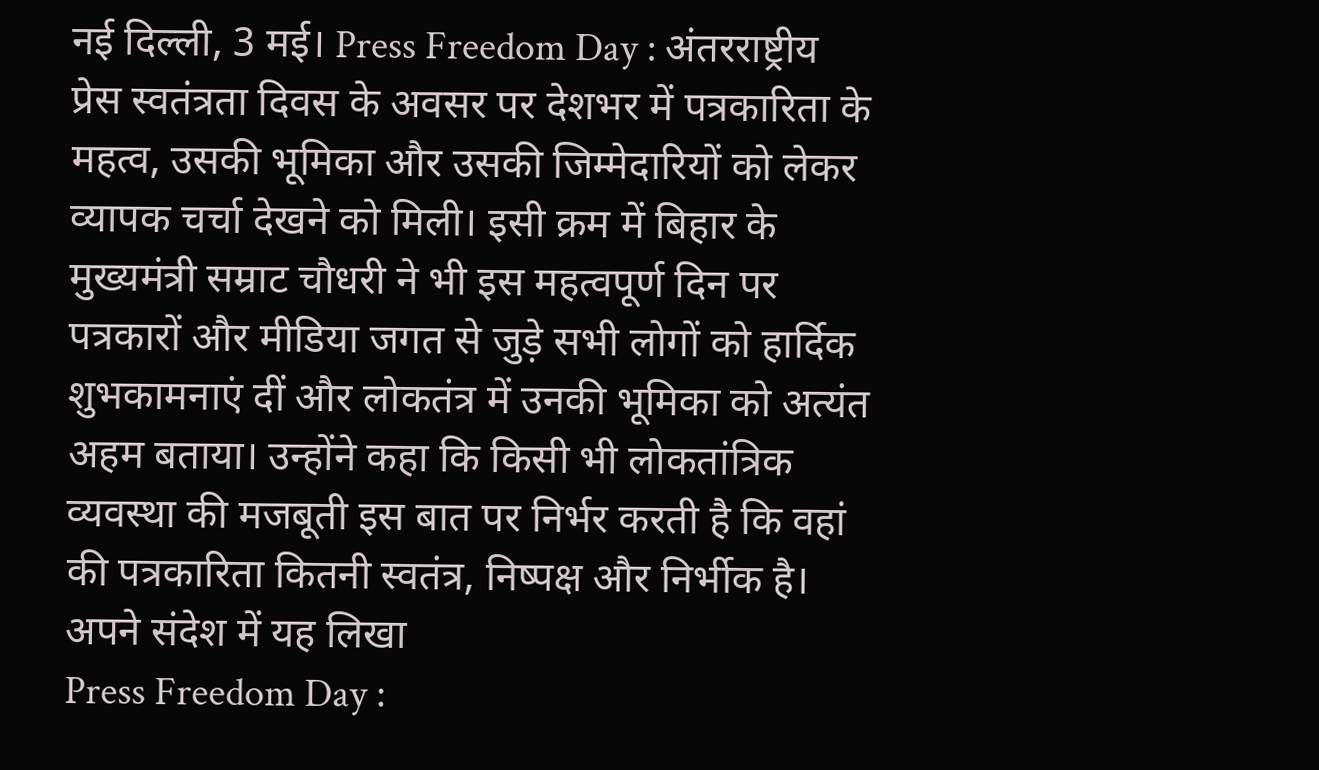नई दिल्ली, 3 मई। Press Freedom Day : अंतरराष्ट्रीय प्रेस स्वतंत्रता दिवस के अवसर पर देशभर में पत्रकारिता के महत्व, उसकी भूमिका और उसकी जिम्मेदारियों को लेकर व्यापक चर्चा देखने को मिली। इसी क्रम में बिहार के मुख्यमंत्री सम्राट चौधरी ने भी इस महत्वपूर्ण दिन पर पत्रकारों और मीडिया जगत से जुड़े सभी लोगों को हार्दिक शुभकामनाएं दीं और लोकतंत्र में उनकी भूमिका को अत्यंत अहम बताया। उन्होंने कहा कि किसी भी लोकतांत्रिक व्यवस्था की मजबूती इस बात पर निर्भर करती है कि वहां की पत्रकारिता कितनी स्वतंत्र, निष्पक्ष और निर्भीक है।
अपने संदेश में यह लिखा
Press Freedom Day :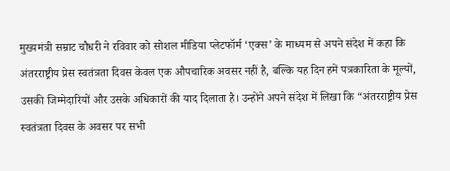मुख्यमंत्री सम्राट चौधरी ने रविवार को सोशल मीडिया प्लेटफॉर्म ‘एक्स’ के माध्यम से अपने संदेश में कहा कि अंतरराष्ट्रीय प्रेस स्वतंत्रता दिवस केवल एक औपचारिक अवसर नहीं है, बल्कि यह दिन हमें पत्रकारिता के मूल्यों, उसकी जिम्मेदारियों और उसके अधिकारों की याद दिलाता है। उन्होंने अपने संदेश में लिखा कि “अंतरराष्ट्रीय प्रेस स्वतंत्रता दिवस के अवसर पर सभी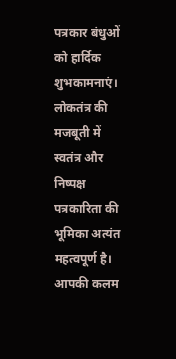पत्रकार बंधुओं को हार्दिक शुभकामनाएं। लोकतंत्र की मजबूती में स्वतंत्र और निष्पक्ष पत्रकारिता की भूमिका अत्यंत महत्वपूर्ण है। आपकी कलम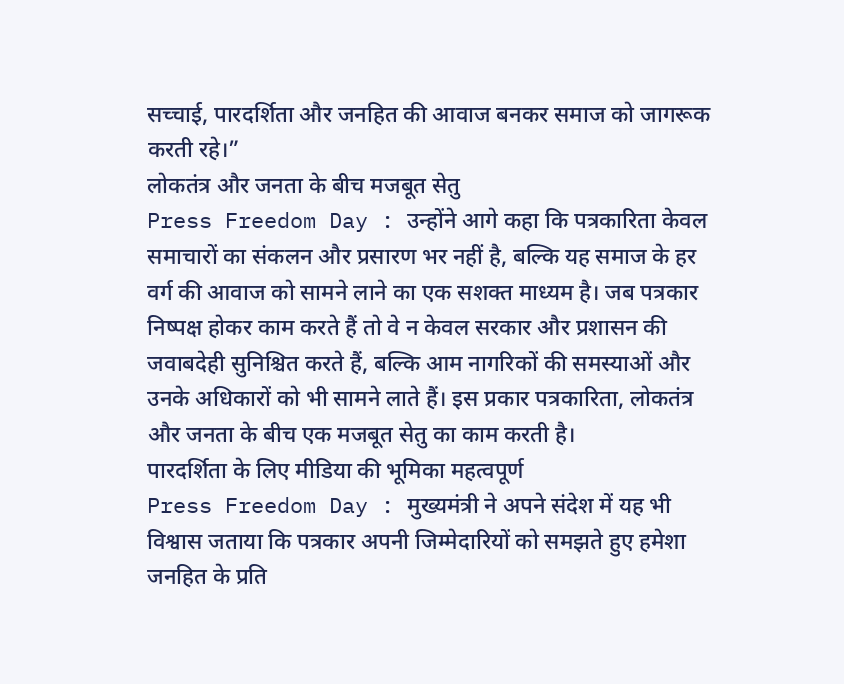सच्चाई, पारदर्शिता और जनहित की आवाज बनकर समाज को जागरूक करती रहे।”
लोकतंत्र और जनता के बीच मजबूत सेतु
Press Freedom Day : उन्होंने आगे कहा कि पत्रकारिता केवल समाचारों का संकलन और प्रसारण भर नहीं है, बल्कि यह समाज के हर वर्ग की आवाज को सामने लाने का एक सशक्त माध्यम है। जब पत्रकार निष्पक्ष होकर काम करते हैं तो वे न केवल सरकार और प्रशासन की जवाबदेही सुनिश्चित करते हैं, बल्कि आम नागरिकों की समस्याओं और उनके अधिकारों को भी सामने लाते हैं। इस प्रकार पत्रकारिता, लोकतंत्र और जनता के बीच एक मजबूत सेतु का काम करती है।
पारदर्शिता के लिए मीडिया की भूमिका महत्वपूर्ण
Press Freedom Day : मुख्यमंत्री ने अपने संदेश में यह भी विश्वास जताया कि पत्रकार अपनी जिम्मेदारियों को समझते हुए हमेशा जनहित के प्रति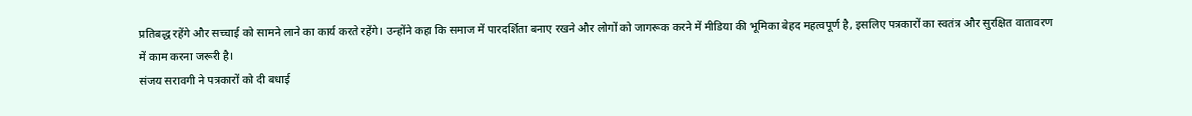प्रतिबद्ध रहेंगे और सच्चाई को सामने लाने का कार्य करते रहेंगे। उन्होंने कहा कि समाज में पारदर्शिता बनाए रखने और लोगों को जागरूक करने में मीडिया की भूमिका बेहद महत्वपूर्ण है, इसलिए पत्रकारों का स्वतंत्र और सुरक्षित वातावरण में काम करना जरूरी है।
संजय सरावगी ने पत्रकारों को दी बधाई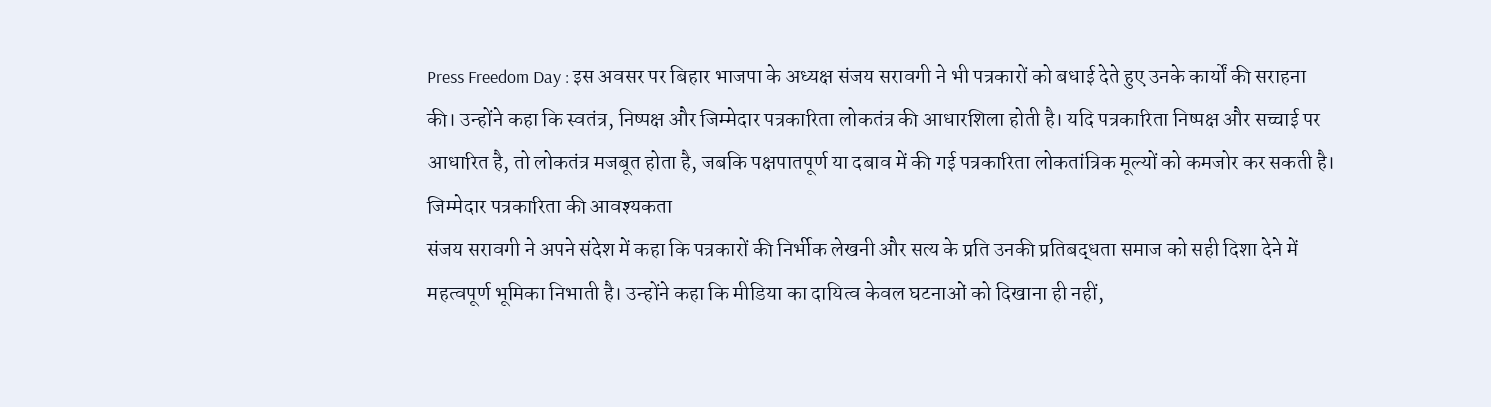Press Freedom Day : इस अवसर पर बिहार भाजपा के अध्यक्ष संजय सरावगी ने भी पत्रकारों को बधाई देते हुए उनके कार्यों की सराहना की। उन्होंने कहा कि स्वतंत्र, निष्पक्ष और जिम्मेदार पत्रकारिता लोकतंत्र की आधारशिला होती है। यदि पत्रकारिता निष्पक्ष और सच्चाई पर आधारित है, तो लोकतंत्र मजबूत होता है, जबकि पक्षपातपूर्ण या दबाव में की गई पत्रकारिता लोकतांत्रिक मूल्यों को कमजोर कर सकती है।
जिम्मेदार पत्रकारिता की आवश्यकता
संजय सरावगी ने अपने संदेश में कहा कि पत्रकारों की निर्भीक लेखनी और सत्य के प्रति उनकी प्रतिबद्धता समाज को सही दिशा देने में महत्वपूर्ण भूमिका निभाती है। उन्होंने कहा कि मीडिया का दायित्व केवल घटनाओं को दिखाना ही नहीं,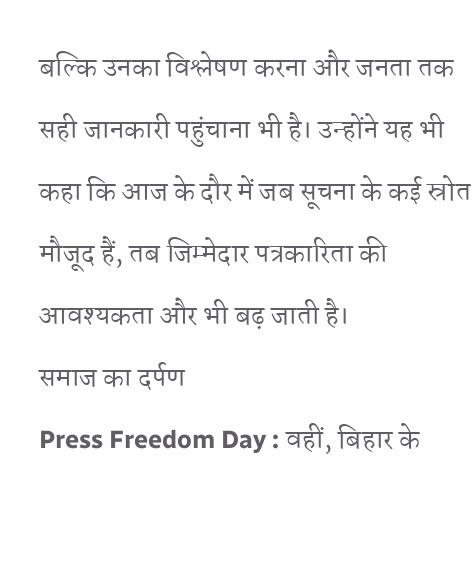बल्कि उनका विश्लेषण करना और जनता तक सही जानकारी पहुंचाना भी है। उन्होंने यह भी कहा कि आज के दौर में जब सूचना के कई स्रोत मौजूद हैं, तब जिम्मेदार पत्रकारिता की आवश्यकता और भी बढ़ जाती है।
समाज का दर्पण
Press Freedom Day : वहीं, बिहार के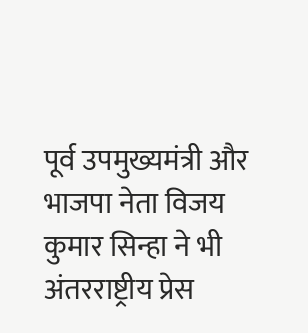पूर्व उपमुख्यमंत्री और भाजपा नेता विजय कुमार सिन्हा ने भी अंतरराष्ट्रीय प्रेस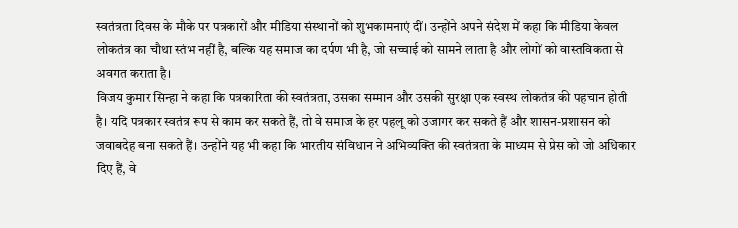स्वतंत्रता दिवस के मौके पर पत्रकारों और मीडिया संस्थानों को शुभकामनाएं दीं। उन्होंने अपने संदेश में कहा कि मीडिया केवल लोकतंत्र का चौथा स्तंभ नहीं है, बल्कि यह समाज का दर्पण भी है, जो सच्चाई को सामने लाता है और लोगों को वास्तविकता से अवगत कराता है।
विजय कुमार सिन्हा ने कहा कि पत्रकारिता की स्वतंत्रता, उसका सम्मान और उसकी सुरक्षा एक स्वस्थ लोकतंत्र की पहचान होती है। यदि पत्रकार स्वतंत्र रूप से काम कर सकते हैं, तो वे समाज के हर पहलू को उजागर कर सकते हैं और शासन-प्रशासन को जवाबदेह बना सकते हैं। उन्होंने यह भी कहा कि भारतीय संविधान ने अभिव्यक्ति की स्वतंत्रता के माध्यम से प्रेस को जो अधिकार दिए हैं, वे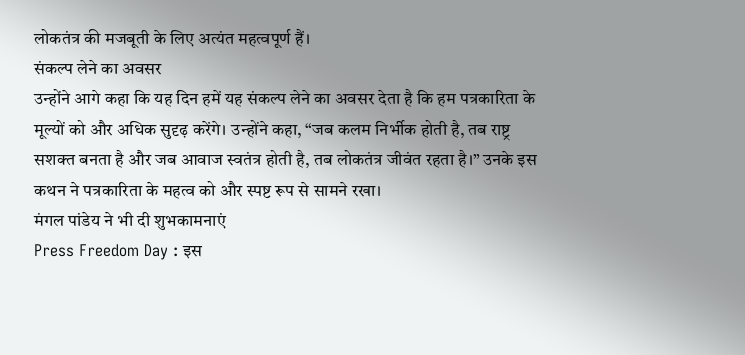लोकतंत्र की मजबूती के लिए अत्यंत महत्वपूर्ण हैं।
संकल्प लेने का अवसर
उन्होंने आगे कहा कि यह दिन हमें यह संकल्प लेने का अवसर देता है कि हम पत्रकारिता के मूल्यों को और अधिक सुदृढ़ करेंगे। उन्होंने कहा, “जब कलम निर्भीक होती है, तब राष्ट्र सशक्त बनता है और जब आवाज स्वतंत्र होती है, तब लोकतंत्र जीवंत रहता है।” उनके इस कथन ने पत्रकारिता के महत्व को और स्पष्ट रूप से सामने रखा।
मंगल पांडेय ने भी दी शुभकामनाएं
Press Freedom Day : इस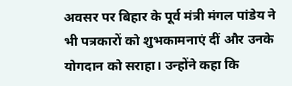अवसर पर बिहार के पूर्व मंत्री मंगल पांडेय ने भी पत्रकारों को शुभकामनाएं दीं और उनके योगदान को सराहा। उन्होंने कहा कि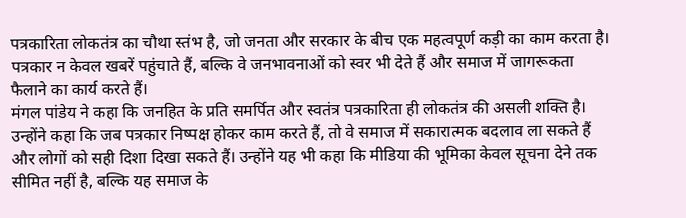पत्रकारिता लोकतंत्र का चौथा स्तंभ है, जो जनता और सरकार के बीच एक महत्वपूर्ण कड़ी का काम करता है। पत्रकार न केवल खबरें पहुंचाते हैं, बल्कि वे जनभावनाओं को स्वर भी देते हैं और समाज में जागरूकता फैलाने का कार्य करते हैं।
मंगल पांडेय ने कहा कि जनहित के प्रति समर्पित और स्वतंत्र पत्रकारिता ही लोकतंत्र की असली शक्ति है। उन्होंने कहा कि जब पत्रकार निष्पक्ष होकर काम करते हैं, तो वे समाज में सकारात्मक बदलाव ला सकते हैं और लोगों को सही दिशा दिखा सकते हैं। उन्होंने यह भी कहा कि मीडिया की भूमिका केवल सूचना देने तक सीमित नहीं है, बल्कि यह समाज के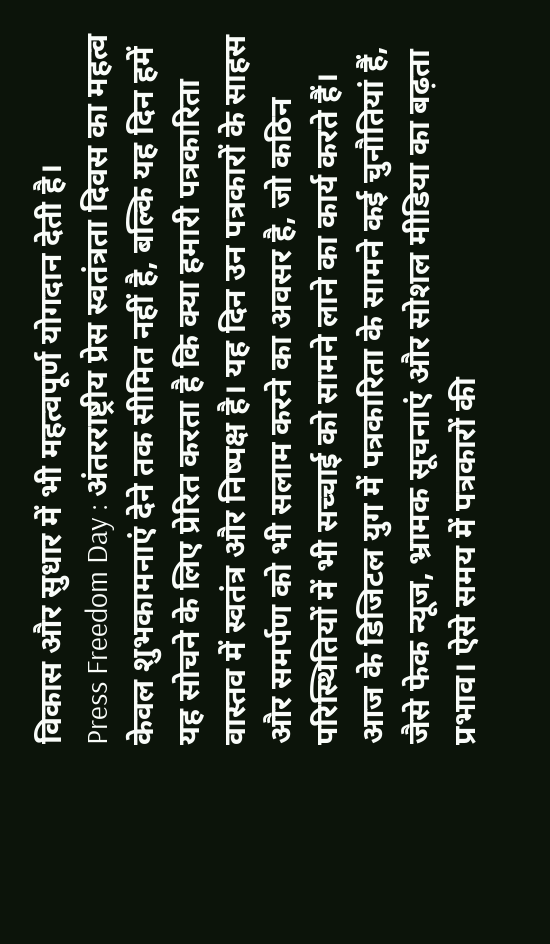विकास और सुधार में भी महत्वपूर्ण योगदान देती है।
Press Freedom Day : अंतरराष्ट्रीय प्रेस स्वतंत्रता दिवस का महत्व केवल शुभकामनाएं देने तक सीमित नहीं है, बल्कि यह दिन हमें यह सोचने के लिए प्रेरित करता है कि क्या हमारी पत्रकारिता वास्तव में स्वतंत्र और निष्पक्ष है। यह दिन उन पत्रकारों के साहस और समर्पण को भी सलाम करने का अवसर है, जो कठिन परिस्थितियों में भी सच्चाई को सामने लाने का कार्य करते हैं।
आज के डिजिटल युग में पत्रकारिता के सामने कई चुनौतियां हैं, जैसे फेक न्यूज, भ्रामक सूचनाएं और सोशल मीडिया का बढ़ता प्रभाव। ऐसे समय में पत्रकारों की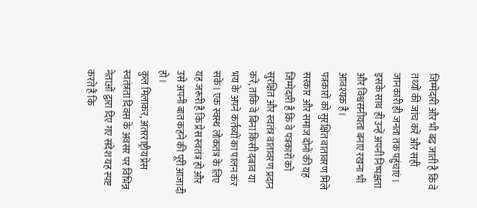जिम्मेदारी और भी बढ़ जाती है कि वे तथ्यों की जांच करें और सही जानकारी ही जनता तक पहुंचाएं। इसके साथ ही उन्हें अपनी निष्पक्षता और विश्वसनीयता बनाए रखना भी आवश्यक है।
पत्रकारों को सुरक्षित वातावरण मिले
सरकार और समाज दोनों की यह जिम्मेदारी है कि वे पत्रकारों को सुरक्षित और स्वतंत्र वातावरण प्रदान करें, ताकि वे बिना किसी दबाव या भय के अपने कर्तव्यों का पालन कर सकें। एक स्वस्थ लोकतंत्र के लिए यह जरूरी है कि प्रेस स्वतंत्र हो और उसे अपनी बात कहने की पूरी आजादी हो।
कुल मिलाकर, अंतरराष्ट्रीय प्रेस स्वतंत्रता दिवस के अवसर पर विभिन्न नेताओं द्वारा दिए गए संदेश यह स्पष्ट करते हैं कि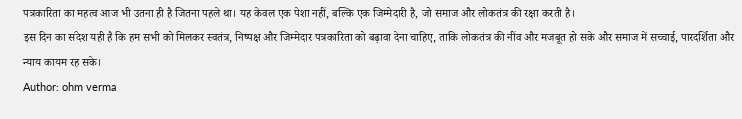पत्रकारिता का महत्व आज भी उतना ही है जितना पहले था। यह केवल एक पेशा नहीं, बल्कि एक जिम्मेदारी है, जो समाज और लोकतंत्र की रक्षा करती है।
इस दिन का संदेश यही है कि हम सभी को मिलकर स्वतंत्र, निष्पक्ष और जिम्मेदार पत्रकारिता को बढ़ावा देना चाहिए, ताकि लोकतंत्र की नींव और मजबूत हो सके और समाज में सच्चाई, पारदर्शिता और न्याय कायम रह सके।
Author: ohm verma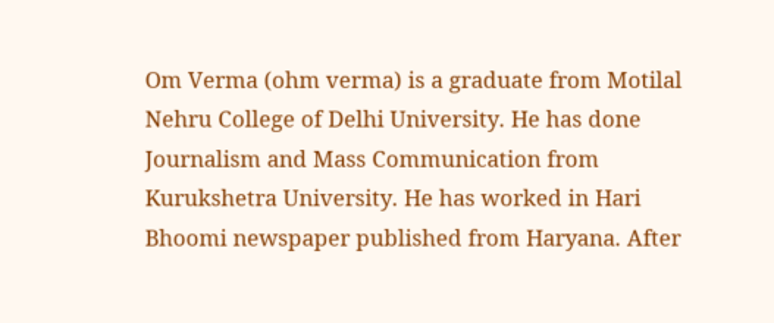Om Verma (ohm verma) is a graduate from Motilal Nehru College of Delhi University. He has done Journalism and Mass Communication from Kurukshetra University. He has worked in Hari Bhoomi newspaper published from Haryana. After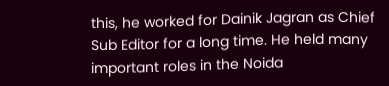this, he worked for Dainik Jagran as Chief Sub Editor for a long time. He held many important roles in the Noida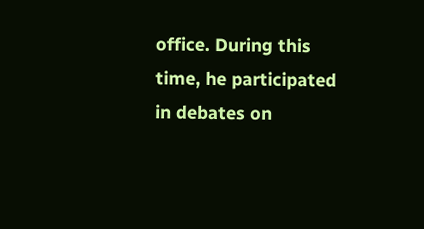office. During this time, he participated in debates on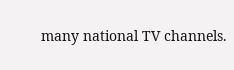many national TV channels.